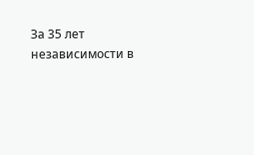За 35 лет независимости в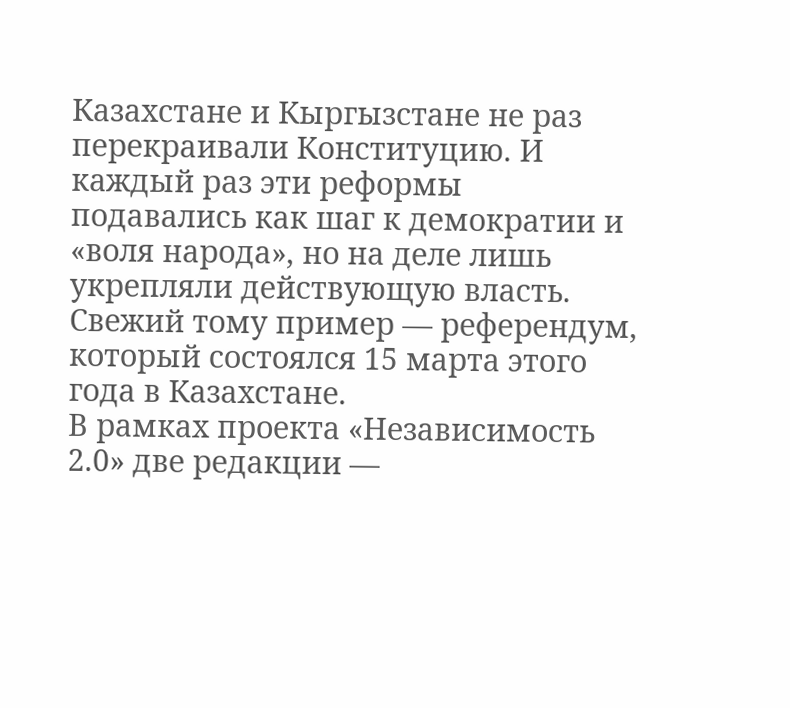Казахстане и Кыргызстане не раз перекраивали Конституцию. И каждый раз эти реформы подавались как шаг к демократии и «воля народа», но на деле лишь укрепляли действующую власть. Свежий тому пример — референдум, который состоялся 15 марта этого года в Казахстане.
В рамках проекта «Независимость 2.0» две редакции —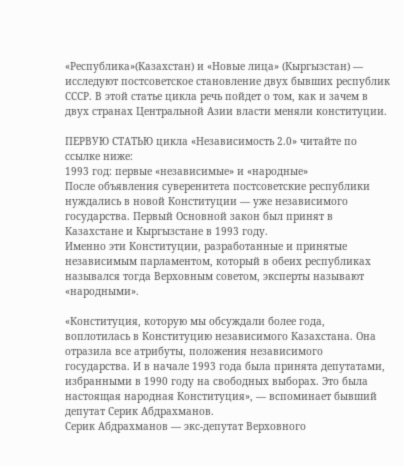«Республика»(Казахстан) и «Новые лица» (Кыргызстан) — исследуют постсоветское становление двух бывших республик СССР. В этой статье цикла речь пойдет о том, как и зачем в двух странах Центральной Азии власти меняли конституции.

ПЕРВУЮ СТАТЬЮ цикла «Независимость 2.0» читайте по ссылке ниже:
1993 год: первые «независимые» и «народные»
После объявления суверенитета постсоветские республики нуждались в новой Конституции — уже независимого государства. Первый Основной закон был принят в Казахстане и Кыргызстане в 1993 году.
Именно эти Конституции, разработанные и принятые независимым парламентом, который в обеих республиках назывался тогда Верховным советом, эксперты называют «народными».

«Конституция, которую мы обсуждали более года, воплотилась в Конституцию независимого Казахстана. Она отразила все атрибуты, положения независимого государства. И в начале 1993 года была принята депутатами, избранными в 1990 году на свободных выборах. Это была настоящая народная Конституция», — вспоминает бывший депутат Серик Абдрахманов.
Серик Абдрахманов — экс-депутат Верховного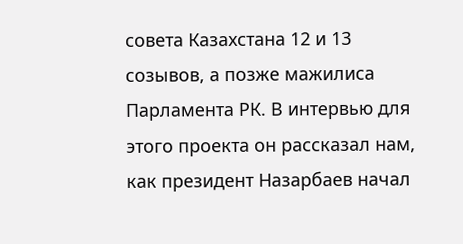совета Казахстана 12 и 13 созывов, а позже мажилиса Парламента РК. В интервью для этого проекта он рассказал нам, как президент Назарбаев начал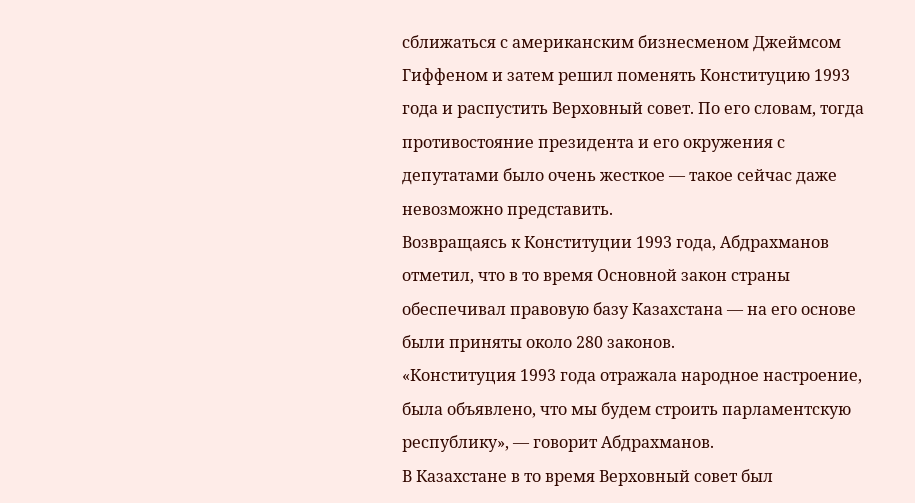сближаться с американским бизнесменом Джеймсом Гиффеном и затем решил поменять Конституцию 1993 года и распустить Верховный совет. По его словам, тогда противостояние президента и его окружения с депутатами было очень жесткое — такое сейчас даже невозможно представить.
Возвращаясь к Конституции 1993 года, Абдрахманов отметил, что в то время Основной закон страны обеспечивал правовую базу Казахстана — на его основе были приняты около 280 законов.
«Конституция 1993 года отражала народное настроение, была объявлено, что мы будем строить парламентскую республику», — говорит Абдрахманов.
В Казахстане в то время Верховный совет был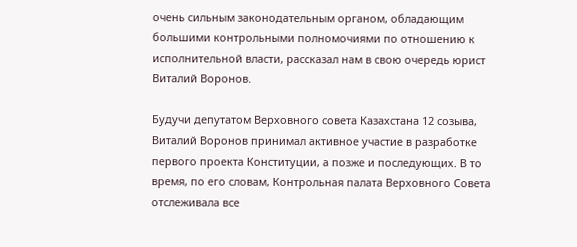очень сильным законодательным органом, обладающим большими контрольными полномочиями по отношению к исполнительной власти, рассказал нам в свою очередь юрист Виталий Воронов.

Будучи депутатом Верховного совета Казахстана 12 созыва, Виталий Воронов принимал активное участие в разработке первого проекта Конституции, а позже и последующих. В то время, по его словам, Контрольная палата Верховного Совета отслеживала все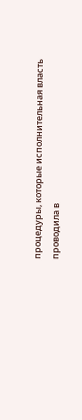процедуры, которые исполнительная власть проводила в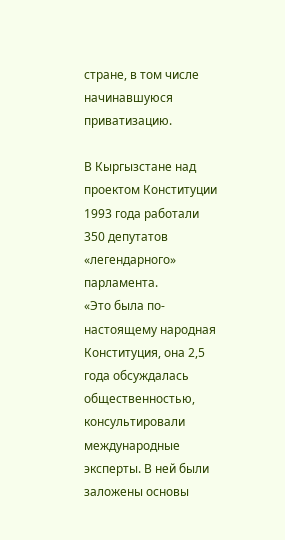стране, в том числе начинавшуюся приватизацию.

В Кыргызстане над проектом Конституции 1993 года работали 350 депутатов «легендарного» парламента.
«Это была по-настоящему народная Конституция, она 2,5 года обсуждалась общественностью, консультировали международные эксперты. В ней были заложены основы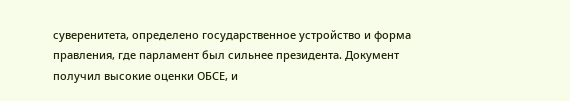суверенитета, определено государственное устройство и форма правления, где парламент был сильнее президента. Документ получил высокие оценки ОБСЕ, и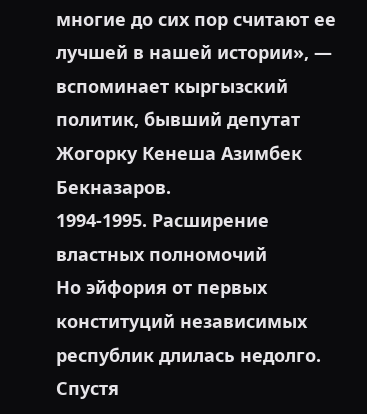многие до сих пор считают ее лучшей в нашей истории», — вспоминает кыргызский политик, бывший депутат Жогорку Кенеша Азимбек Бекназаров.
1994-1995. Расширение властных полномочий
Но эйфория от первых конституций независимых республик длилась недолго.
Спустя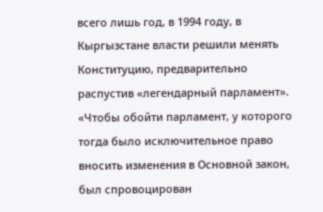всего лишь год, в 1994 году, в Кыргызстане власти решили менять Конституцию, предварительно распустив «легендарный парламент».
«Чтобы обойти парламент, у которого тогда было исключительное право вносить изменения в Основной закон, был спровоцирован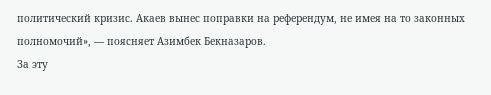политический кризис. Акаев вынес поправки на референдум, не имея на то законных полномочий», — поясняет Азимбек Бекназаров.
За эту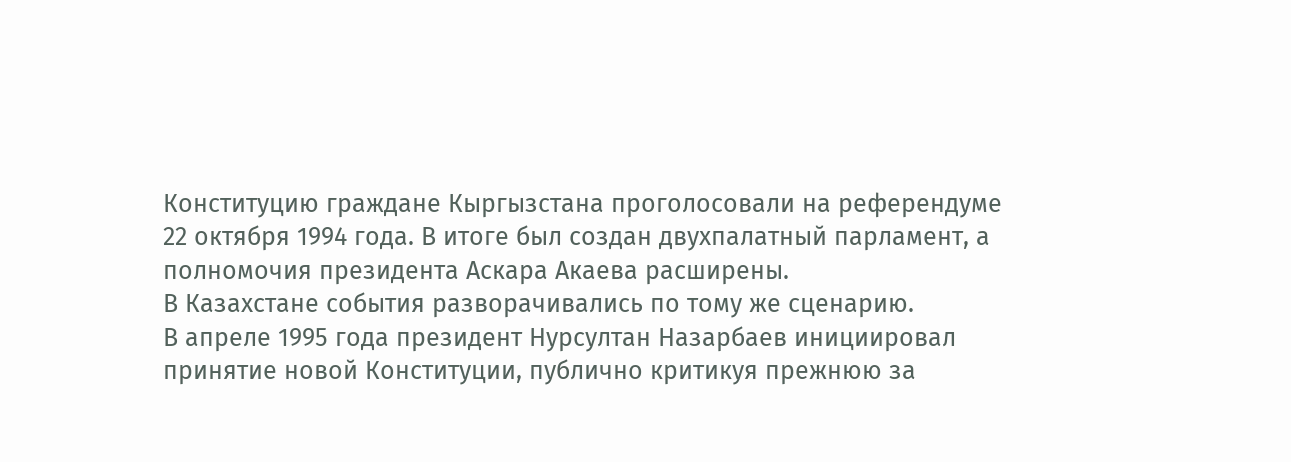Конституцию граждане Кыргызстана проголосовали на референдуме 22 октября 1994 года. В итоге был создан двухпалатный парламент, а полномочия президента Аскара Акаева расширены.
В Казахстане события разворачивались по тому же сценарию.
В апреле 1995 года президент Нурсултан Назарбаев инициировал принятие новой Конституции, публично критикуя прежнюю за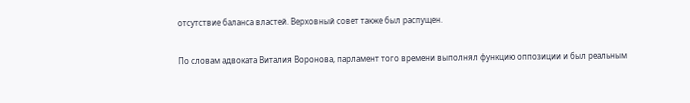отсутствие баланса властей. Верховный совет также был распущен.

По словам адвоката Виталия Воронова, парламент того времени выполнял функцию оппозиции и был реальным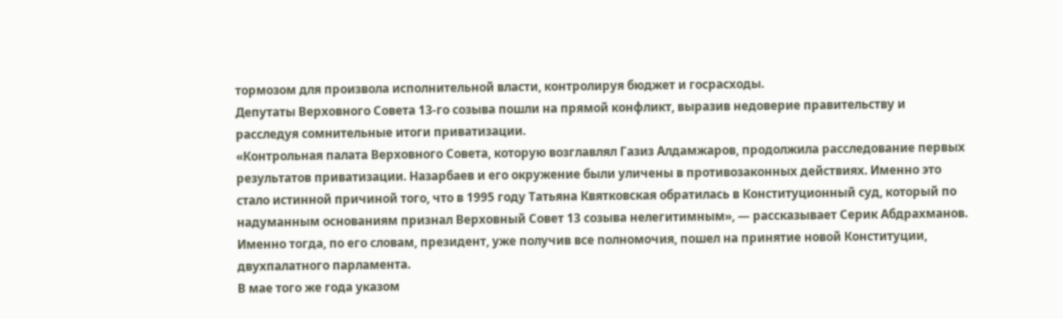тормозом для произвола исполнительной власти, контролируя бюджет и госрасходы.
Депутаты Верховного Совета 13-го созыва пошли на прямой конфликт, выразив недоверие правительству и расследуя сомнительные итоги приватизации.
«Контрольная палата Верховного Совета, которую возглавлял Газиз Алдамжаров, продолжила расследование первых результатов приватизации. Назарбаев и его окружение были уличены в противозаконных действиях. Именно это стало истинной причиной того, что в 1995 году Татьяна Квятковская обратилась в Конституционный суд, который по надуманным основаниям признал Верховный Совет 13 созыва нелегитимным», — рассказывает Серик Абдрахманов.
Именно тогда, по его словам, президент, уже получив все полномочия, пошел на принятие новой Конституции, двухпалатного парламента.
В мае того же года указом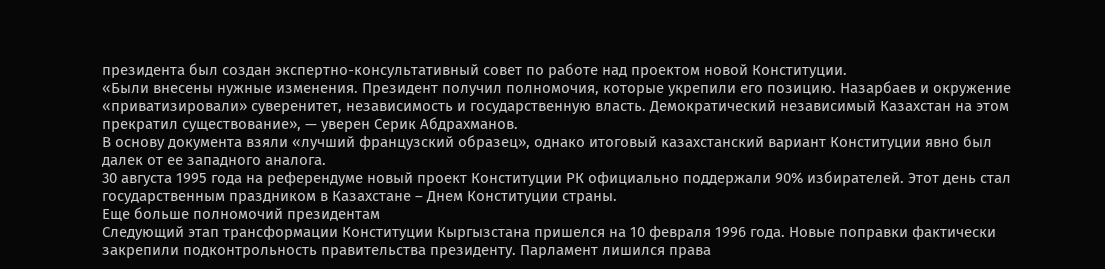президента был создан экспертно-консультативный совет по работе над проектом новой Конституции.
«Были внесены нужные изменения. Президент получил полномочия, которые укрепили его позицию. Назарбаев и окружение «приватизировали» суверенитет, независимость и государственную власть. Демократический независимый Казахстан на этом прекратил существование», — уверен Серик Абдрахманов.
В основу документа взяли «лучший французский образец», однако итоговый казахстанский вариант Конституции явно был далек от ее западного аналога.
30 августа 1995 года на референдуме новый проект Конституции РК официально поддержали 90% избирателей. Этот день стал государственным праздником в Казахстане – Днем Конституции страны.
Еще больше полномочий президентам
Следующий этап трансформации Конституции Кыргызстана пришелся на 10 февраля 1996 года. Новые поправки фактически закрепили подконтрольность правительства президенту. Парламент лишился права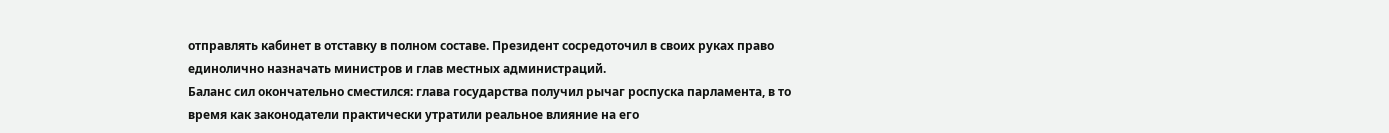отправлять кабинет в отставку в полном составе. Президент сосредоточил в своих руках право единолично назначать министров и глав местных администраций.
Баланс сил окончательно сместился: глава государства получил рычаг роспуска парламента, в то время как законодатели практически утратили реальное влияние на его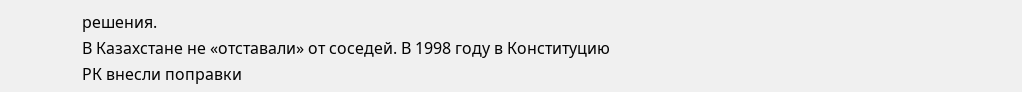решения.
В Казахстане не «отставали» от соседей. В 1998 году в Конституцию РК внесли поправки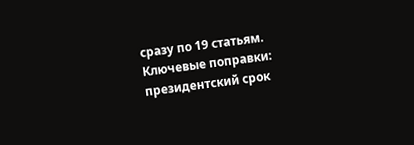сразу по 19 статьям.
Ключевые поправки: президентский срок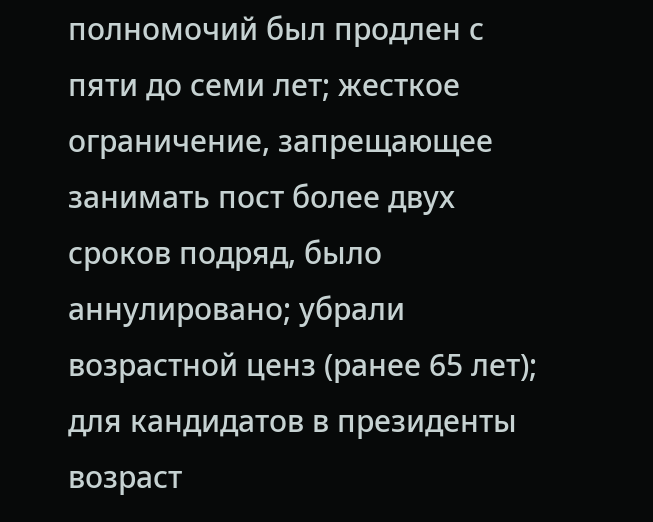полномочий был продлен с пяти до семи лет; жесткое ограничение, запрещающее занимать пост более двух сроков подряд, было аннулировано; убрали возрастной ценз (ранее 65 лет); для кандидатов в президенты возраст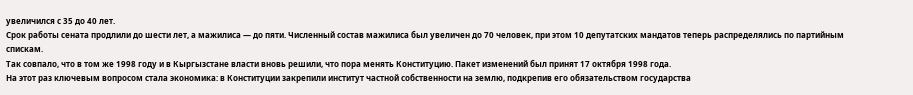увеличился с 35 до 40 лет.
Срок работы сената продлили до шести лет, а мажилиса — до пяти. Численный состав мажилиса был увеличен до 70 человек, при этом 10 депутатских мандатов теперь распределялись по партийным спискам.
Так совпало, что в том же 1998 году и в Кыргызстане власти вновь решили, что пора менять Конституцию. Пакет изменений был принят 17 октября 1998 года.
На этот раз ключевым вопросом стала экономика: в Конституции закрепили институт частной собственности на землю, подкрепив его обязательством государства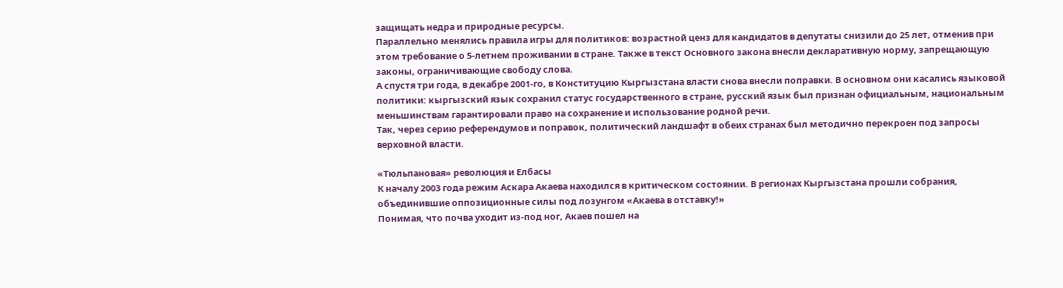защищать недра и природные ресурсы.
Параллельно менялись правила игры для политиков: возрастной ценз для кандидатов в депутаты снизили до 25 лет, отменив при этом требование о 5-летнем проживании в стране. Также в текст Основного закона внесли декларативную норму, запрещающую законы, ограничивающие свободу слова.
А спустя три года, в декабре 2001-го, в Конституцию Кыргызстана власти снова внесли поправки. В основном они касались языковой политики: кыргызский язык сохранил статус государственного в стране, русский язык был признан официальным, национальным меньшинствам гарантировали право на сохранение и использование родной речи.
Так, через серию референдумов и поправок, политический ландшафт в обеих странах был методично перекроен под запросы верховной власти.

«Тюльпановая» революция и Елбасы
К началу 2003 года режим Аскара Акаева находился в критическом состоянии. В регионах Кыргызстана прошли собрания, объединившие оппозиционные силы под лозунгом «Акаева в отставку!»
Понимая, что почва уходит из-под ног, Акаев пошел на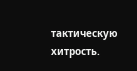тактическую хитрость.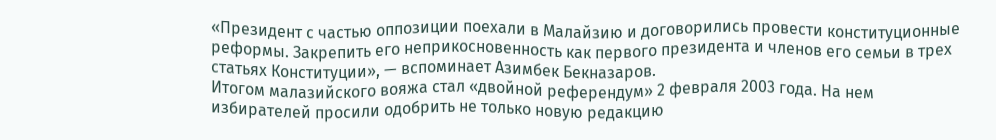«Президент с частью оппозиции поехали в Малайзию и договорились провести конституционные реформы. Закрепить его неприкосновенность как первого президента и членов его семьи в трех статьях Конституции», — вспоминает Азимбек Бекназаров.
Итогом малазийского вояжа стал «двойной референдум» 2 февраля 2003 года. На нем избирателей просили одобрить не только новую редакцию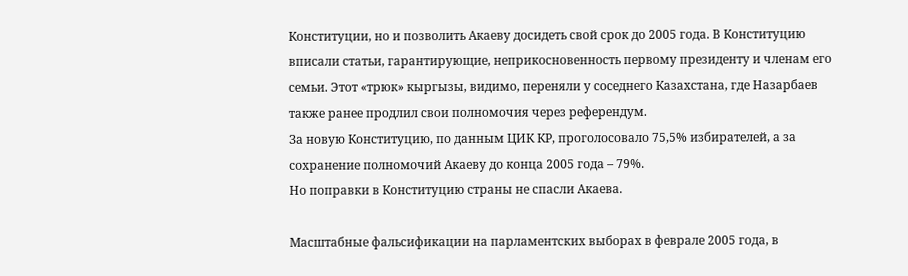Конституции, но и позволить Акаеву досидеть свой срок до 2005 года. В Конституцию вписали статьи, гарантирующие, неприкосновенность первому президенту и членам его семьи. Этот «трюк» кыргызы, видимо, переняли у соседнего Казахстана, где Назарбаев также ранее продлил свои полномочия через референдум.
За новую Конституцию, по данным ЦИК КР, проголосовало 75,5% избирателей, а за сохранение полномочий Акаеву до конца 2005 года – 79%.
Но поправки в Конституцию страны не спасли Акаева.

Масштабные фальсификации на парламентских выборах в феврале 2005 года, в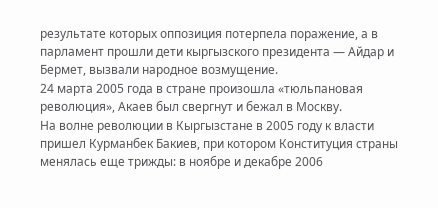результате которых оппозиция потерпела поражение, а в парламент прошли дети кыргызского президента — Айдар и Бермет, вызвали народное возмущение.
24 марта 2005 года в стране произошла «тюльпановая революция», Акаев был свергнут и бежал в Москву.
На волне революции в Кыргызстане в 2005 году к власти пришел Курманбек Бакиев, при котором Конституция страны менялась еще трижды: в ноябре и декабре 2006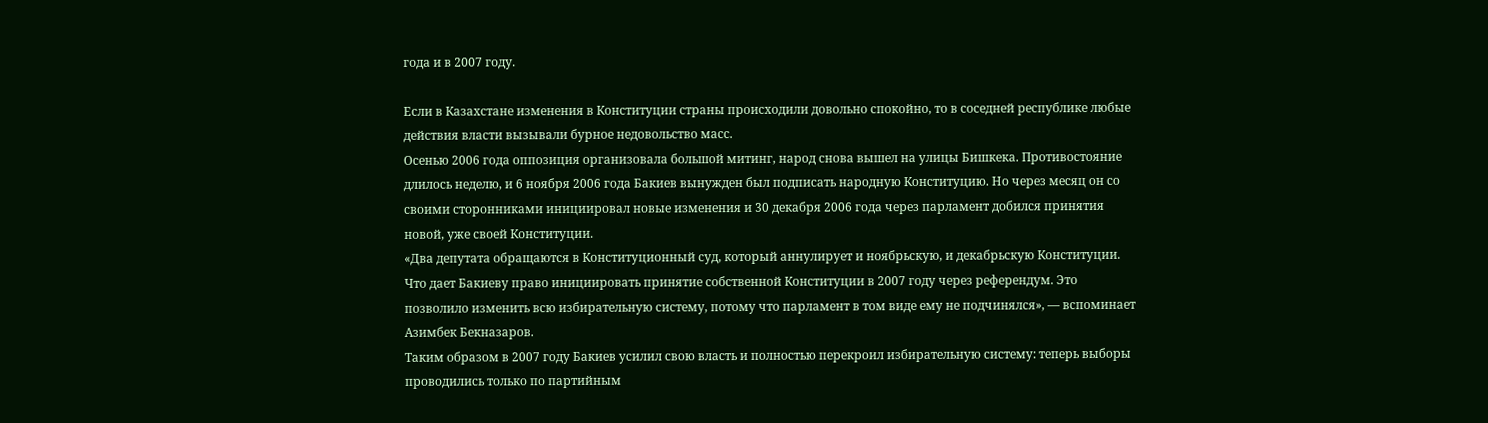года и в 2007 году.

Если в Казахстане изменения в Конституции страны происходили довольно спокойно, то в соседней республике любые действия власти вызывали бурное недовольство масс.
Осенью 2006 года оппозиция организовала большой митинг, народ снова вышел на улицы Бишкека. Противостояние длилось неделю, и 6 ноября 2006 года Бакиев вынужден был подписать народную Конституцию. Но через месяц он со своими сторонниками инициировал новые изменения и 30 декабря 2006 года через парламент добился принятия новой, уже своей Конституции.
«Два депутата обращаются в Конституционный суд, который аннулирует и ноябрьскую, и декабрьскую Конституции. Что дает Бакиеву право инициировать принятие собственной Конституции в 2007 году через референдум. Это позволило изменить всю избирательную систему, потому что парламент в том виде ему не подчинялся», — вспоминает Азимбек Бекназаров.
Таким образом в 2007 году Бакиев усилил свою власть и полностью перекроил избирательную систему: теперь выборы проводились только по партийным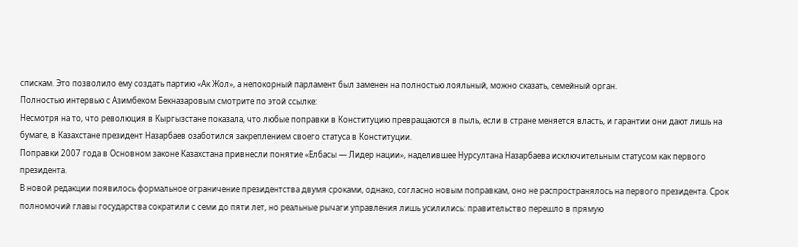спискам. Это позволило ему создать партию «Ак Жол», а непокорный парламент был заменен на полностью лояльный, можно сказать, семейный орган.
Полностью интервью с Азимбеком Бекназаровым смотрите по этой ссылке:
Несмотря на то, что революция в Кыргызстане показала, что любые поправки в Конституцию превращаются в пыль, если в стране меняется власть, и гарантии они дают лишь на бумаге, в Казахстане президент Назарбаев озаботился закреплением своего статуса в Конституции.
Поправки 2007 года в Основном законе Казахстана привнесли понятие «Елбасы — Лидер нации», наделившее Нурсултана Назарбаева исключительным статусом как первого президента.
В новой редакции появилось формальное ограничение президентства двумя сроками, однако, согласно новым поправкам, оно не распространялось на первого президента. Срок полномочий главы государства сократили с семи до пяти лет, но реальные рычаги управления лишь усилились: правительство перешло в прямую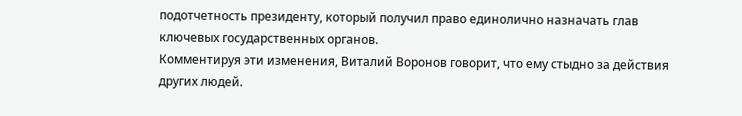подотчетность президенту, который получил право единолично назначать глав ключевых государственных органов.
Комментируя эти изменения, Виталий Воронов говорит, что ему стыдно за действия других людей.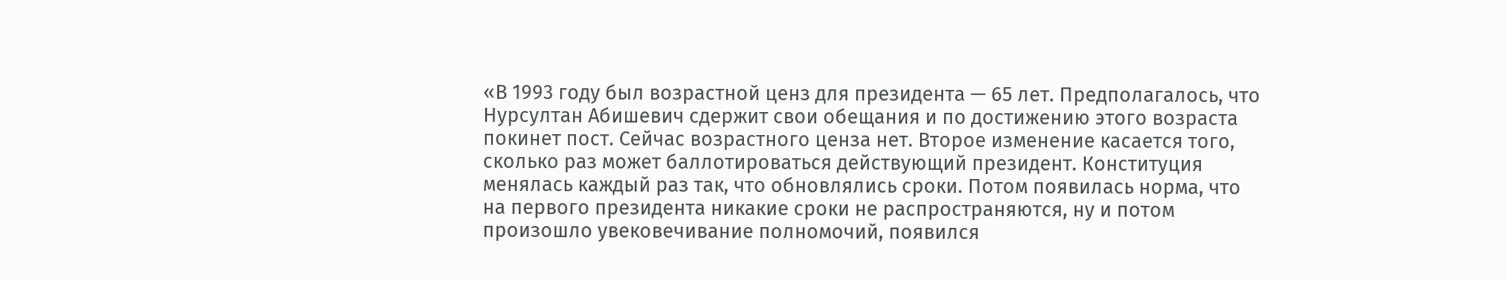«В 1993 году был возрастной ценз для президента — 65 лет. Предполагалось, что Нурсултан Абишевич сдержит свои обещания и по достижению этого возраста покинет пост. Сейчас возрастного ценза нет. Второе изменение касается того, сколько раз может баллотироваться действующий президент. Конституция менялась каждый раз так, что обновлялись сроки. Потом появилась норма, что на первого президента никакие сроки не распространяются, ну и потом произошло увековечивание полномочий, появился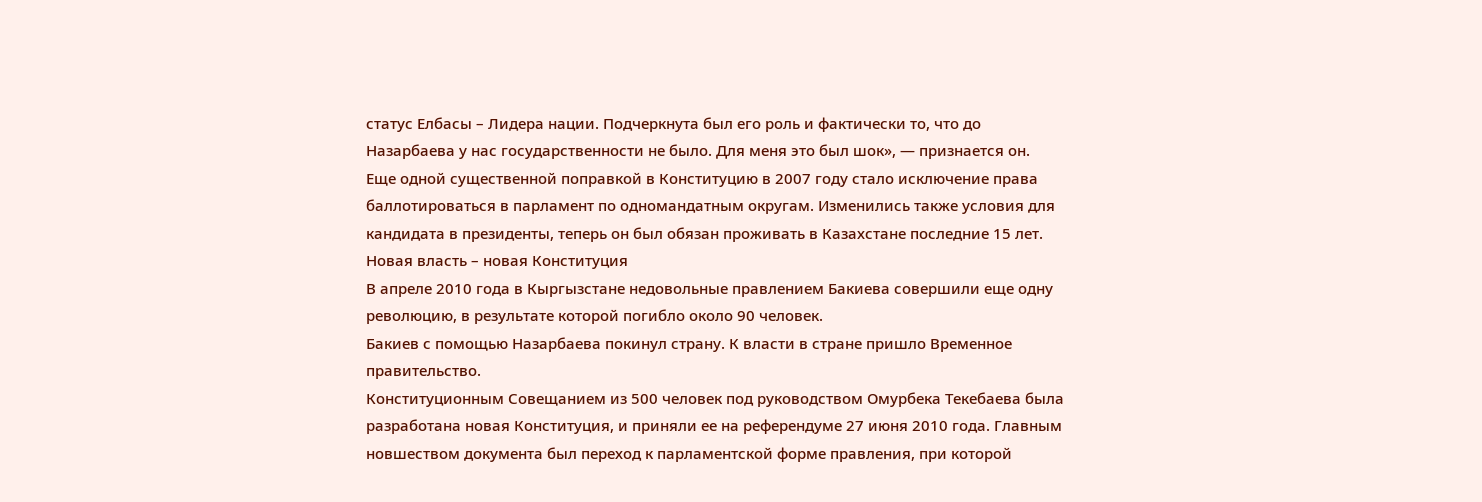статус Елбасы – Лидера нации. Подчеркнута был его роль и фактически то, что до Назарбаева у нас государственности не было. Для меня это был шок», — признается он.
Еще одной существенной поправкой в Конституцию в 2007 году стало исключение права баллотироваться в парламент по одномандатным округам. Изменились также условия для кандидата в президенты, теперь он был обязан проживать в Казахстане последние 15 лет.
Новая власть – новая Конституция
В апреле 2010 года в Кыргызстане недовольные правлением Бакиева совершили еще одну революцию, в результате которой погибло около 90 человек.
Бакиев с помощью Назарбаева покинул страну. К власти в стране пришло Временное правительство.
Конституционным Совещанием из 500 человек под руководством Омурбека Текебаева была разработана новая Конституция, и приняли ее на референдуме 27 июня 2010 года. Главным новшеством документа был переход к парламентской форме правления, при которой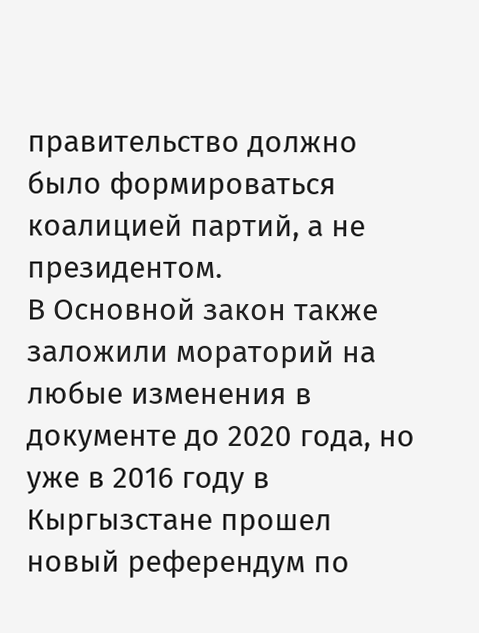правительство должно было формироваться коалицией партий, а не президентом.
В Основной закон также заложили мораторий на любые изменения в документе до 2020 года, но уже в 2016 году в Кыргызстане прошел новый референдум по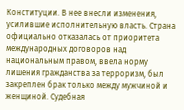Конституции. В нее внесли изменения, усилившие исполнительную власть. Страна официально отказалась от приоритета международных договоров над национальным правом, ввела норму лишения гражданства за терроризм, был закреплен брак только между мужчиной и женщиной. Судебная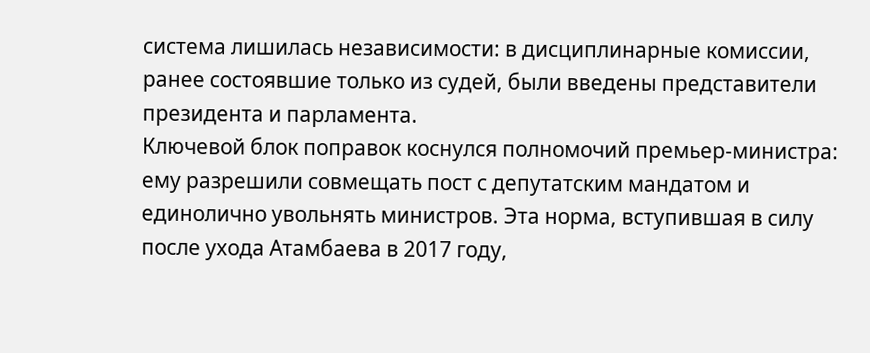система лишилась независимости: в дисциплинарные комиссии, ранее состоявшие только из судей, были введены представители президента и парламента.
Ключевой блок поправок коснулся полномочий премьер-министра: ему разрешили совмещать пост с депутатским мандатом и единолично увольнять министров. Эта норма, вступившая в силу после ухода Атамбаева в 2017 году,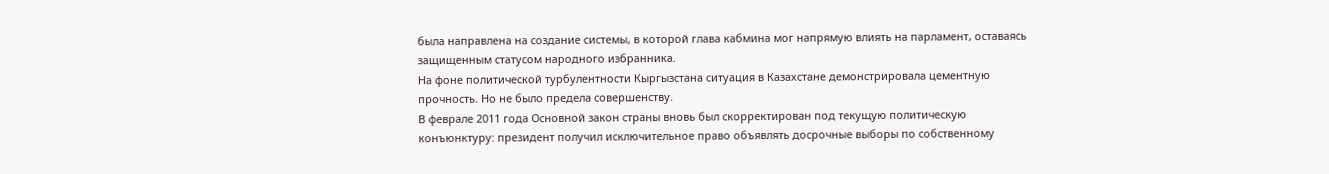была направлена на создание системы, в которой глава кабмина мог напрямую влиять на парламент, оставаясь защищенным статусом народного избранника.
На фоне политической турбулентности Кыргызстана ситуация в Казахстане демонстрировала цементную прочность. Но не было предела совершенству.
В феврале 2011 года Основной закон страны вновь был скорректирован под текущую политическую конъюнктуру: президент получил исключительное право объявлять досрочные выборы по собственному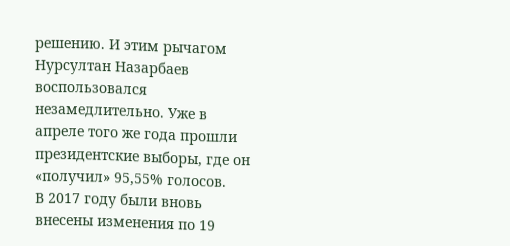решению. И этим рычагом Нурсултан Назарбаев воспользовался незамедлительно. Уже в апреле того же года прошли президентские выборы, где он «получил» 95,55% голосов.
В 2017 году были вновь внесены изменения по 19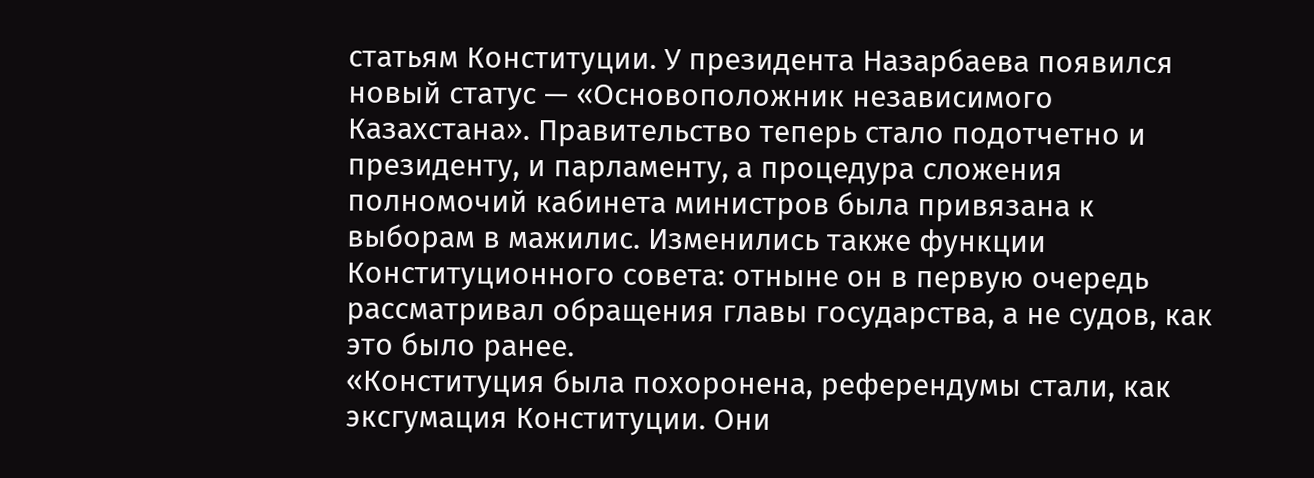статьям Конституции. У президента Назарбаева появился новый статус — «Основоположник независимого Казахстана». Правительство теперь стало подотчетно и президенту, и парламенту, а процедура сложения полномочий кабинета министров была привязана к выборам в мажилис. Изменились также функции Конституционного совета: отныне он в первую очередь рассматривал обращения главы государства, а не судов, как это было ранее.
«Конституция была похоронена, референдумы стали, как эксгумация Конституции. Они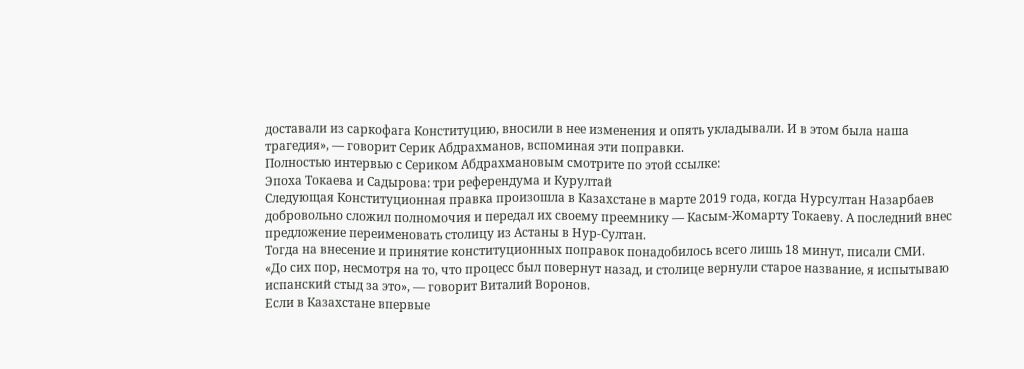доставали из саркофага Конституцию, вносили в нее изменения и опять укладывали. И в этом была наша трагедия», — говорит Серик Абдрахманов, вспоминая эти поправки.
Полностью интервью с Сериком Абдрахмановым смотрите по этой ссылке:
Эпоха Токаева и Садырова: три референдума и Курултай
Следующая Конституционная правка произошла в Казахстане в марте 2019 года, когда Нурсултан Назарбаев добровольно сложил полномочия и передал их своему преемнику — Касым-Жомарту Токаеву. А последний внес предложение переименовать столицу из Астаны в Нур-Султан.
Тогда на внесение и принятие конституционных поправок понадобилось всего лишь 18 минут, писали СМИ.
«До сих пор, несмотря на то, что процесс был повернут назад, и столице вернули старое название, я испытываю испанский стыд за это», — говорит Виталий Воронов.
Если в Казахстане впервые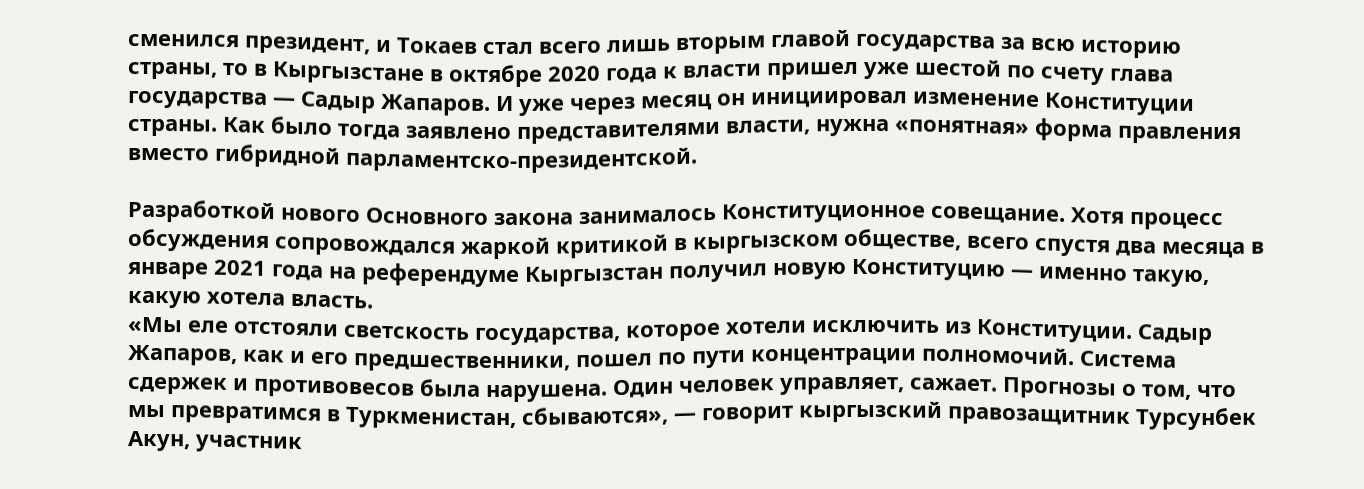сменился президент, и Токаев стал всего лишь вторым главой государства за всю историю страны, то в Кыргызстане в октябре 2020 года к власти пришел уже шестой по счету глава государства — Садыр Жапаров. И уже через месяц он инициировал изменение Конституции страны. Как было тогда заявлено представителями власти, нужна «понятная» форма правления вместо гибридной парламентско-президентской.

Разработкой нового Основного закона занималось Конституционное совещание. Хотя процесс обсуждения сопровождался жаркой критикой в кыргызском обществе, всего спустя два месяца в январе 2021 года на референдуме Кыргызстан получил новую Конституцию — именно такую, какую хотела власть.
«Мы еле отстояли светскость государства, которое хотели исключить из Конституции. Садыр Жапаров, как и его предшественники, пошел по пути концентрации полномочий. Система сдержек и противовесов была нарушена. Один человек управляет, сажает. Прогнозы о том, что мы превратимся в Туркменистан, сбываются», — говорит кыргызский правозащитник Турсунбек Акун, участник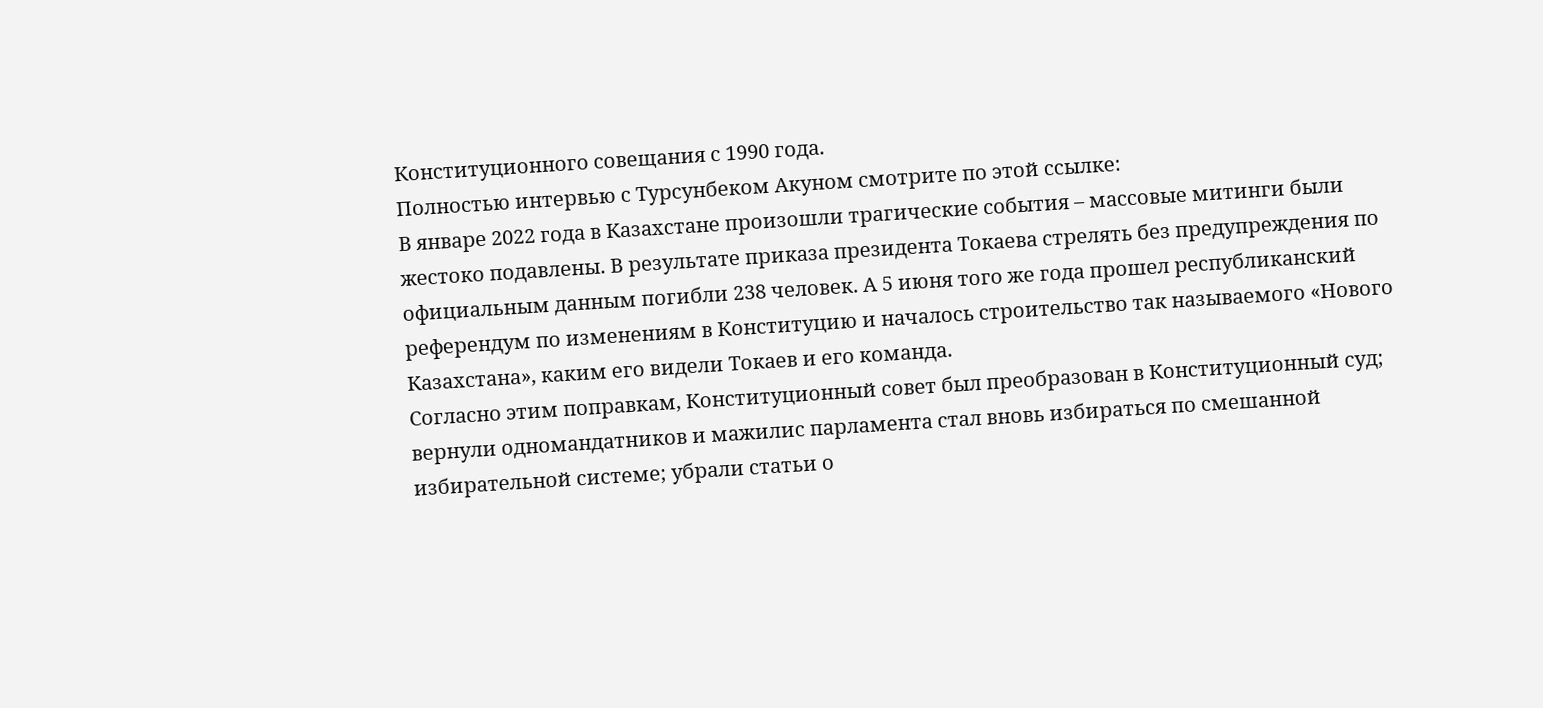Конституционного совещания с 1990 года.
Полностью интервью с Турсунбеком Акуном смотрите по этой ссылке:
В январе 2022 года в Казахстане произошли трагические события – массовые митинги были жестоко подавлены. В результате приказа президента Токаева стрелять без предупреждения по официальным данным погибли 238 человек. А 5 июня того же года прошел республиканский референдум по изменениям в Конституцию и началось строительство так называемого «Нового Казахстана», каким его видели Токаев и его команда.
Согласно этим поправкам, Конституционный совет был преобразован в Конституционный суд; вернули одномандатников и мажилис парламента стал вновь избираться по смешанной избирательной системе; убрали статьи о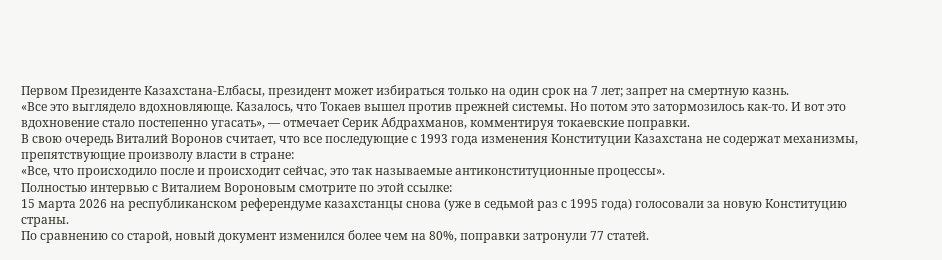Первом Президенте Казахстана-Елбасы, президент может избираться только на один срок на 7 лет; запрет на смертную казнь.
«Все это выглядело вдохновляюще. Казалось, что Токаев вышел против прежней системы. Но потом это затормозилось как-то. И вот это вдохновение стало постепенно угасать», — отмечает Серик Абдрахманов, комментируя токаевские поправки.
В свою очередь Виталий Воронов считает, что все последующие с 1993 года изменения Конституции Казахстана не содержат механизмы, препятствующие произволу власти в стране:
«Все, что происходило после и происходит сейчас, это так называемые антиконституционные процессы».
Полностью интервью с Виталием Вороновым смотрите по этой ссылке:
15 марта 2026 на республиканском референдуме казахстанцы снова (уже в седьмой раз с 1995 года) голосовали за новую Конституцию страны.
По сравнению со старой, новый документ изменился более чем на 80%, поправки затронули 77 статей.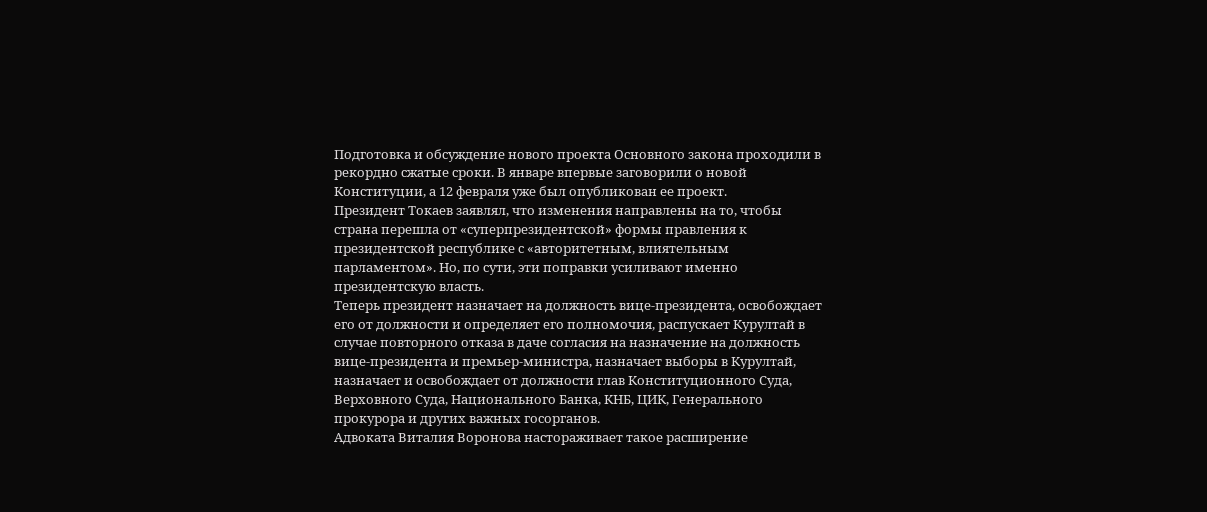Подготовка и обсуждение нового проекта Основного закона проходили в рекордно сжатые сроки. В январе впервые заговорили о новой Конституции, а 12 февраля уже был опубликован ее проект.
Президент Токаев заявлял, что изменения направлены на то, чтобы страна перешла от «суперпрезидентской» формы правления к президентской республике с «авторитетным, влиятельным парламентом». Но, по сути, эти поправки усиливают именно президентскую власть.
Теперь президент назначает на должность вице-президента, освобождает его от должности и определяет его полномочия, распускает Курултай в случае повторного отказа в даче согласия на назначение на должность вице-президента и премьер-министра, назначает выборы в Курултай, назначает и освобождает от должности глав Конституционного Суда, Верховного Суда, Национального Банка, КНБ, ЦИК, Генерального прокурора и других важных госорганов.
Адвоката Виталия Воронова настораживает такое расширение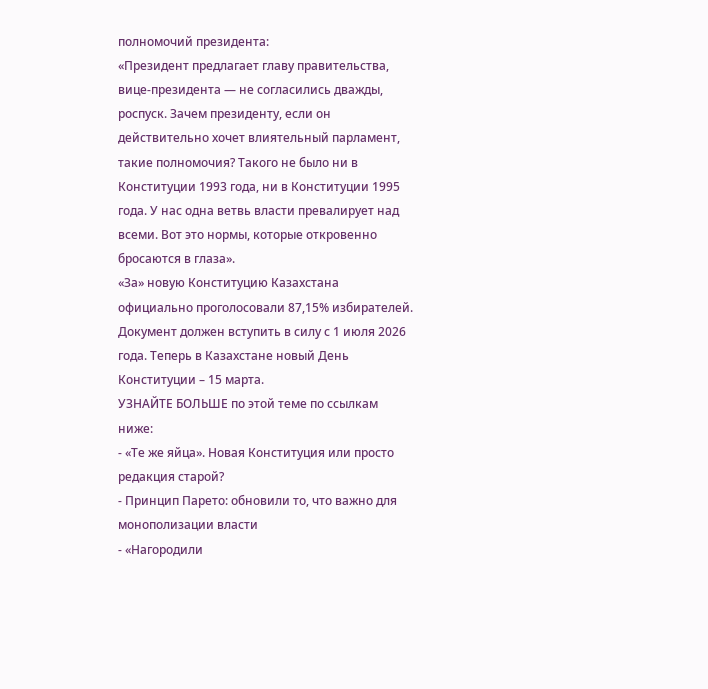полномочий президента:
«Президент предлагает главу правительства, вице-президента — не согласились дважды, роспуск. Зачем президенту, если он действительно хочет влиятельный парламент, такие полномочия? Такого не было ни в Конституции 1993 года, ни в Конституции 1995 года. У нас одна ветвь власти превалирует над всеми. Вот это нормы, которые откровенно бросаются в глаза».
«За» новую Конституцию Казахстана официально проголосовали 87,15% избирателей. Документ должен вступить в силу с 1 июля 2026 года. Теперь в Казахстане новый День Конституции – 15 марта.
УЗНАЙТЕ БОЛЬШЕ по этой теме по ссылкам ниже:
- «Те же яйца». Новая Конституция или просто редакция старой?
- Принцип Парето: обновили то, что важно для монополизации власти
- «Нагородили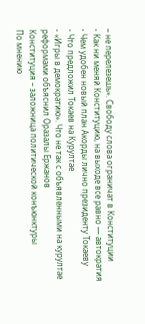– не перелезешь». Свободу слова ограничат в Конституции
- Как ни меняй Конституцию, на выходе все равно — автократия
- Чем удобен новый план Акорды лично президенту Токаеву
- Что предложил Токаев на Курултае
- «Игры в демократию». Что не так с объявленными на курултае реформами объяснил Оразалы Ержанов
Конституция – заложница политической конъюнктуры
По мнению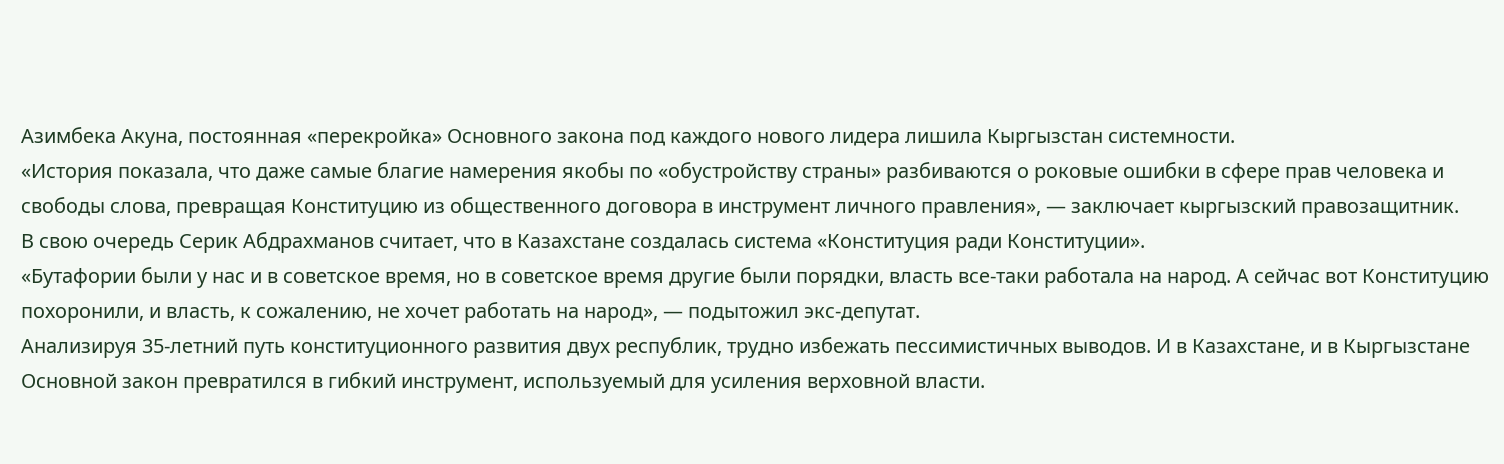Азимбека Акуна, постоянная «перекройка» Основного закона под каждого нового лидера лишила Кыргызстан системности.
«История показала, что даже самые благие намерения якобы по «обустройству страны» разбиваются о роковые ошибки в сфере прав человека и свободы слова, превращая Конституцию из общественного договора в инструмент личного правления», — заключает кыргызский правозащитник.
В свою очередь Серик Абдрахманов считает, что в Казахстане создалась система «Конституция ради Конституции».
«Бутафории были у нас и в советское время, но в советское время другие были порядки, власть все-таки работала на народ. А сейчас вот Конституцию похоронили, и власть, к сожалению, не хочет работать на народ», — подытожил экс-депутат.
Анализируя 35-летний путь конституционного развития двух республик, трудно избежать пессимистичных выводов. И в Казахстане, и в Кыргызстане Основной закон превратился в гибкий инструмент, используемый для усиления верховной власти.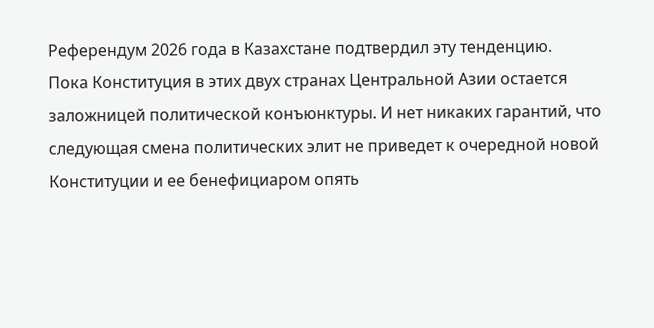Референдум 2026 года в Казахстане подтвердил эту тенденцию.
Пока Конституция в этих двух странах Центральной Азии остается заложницей политической конъюнктуры. И нет никаких гарантий, что следующая смена политических элит не приведет к очередной новой Конституции и ее бенефициаром опять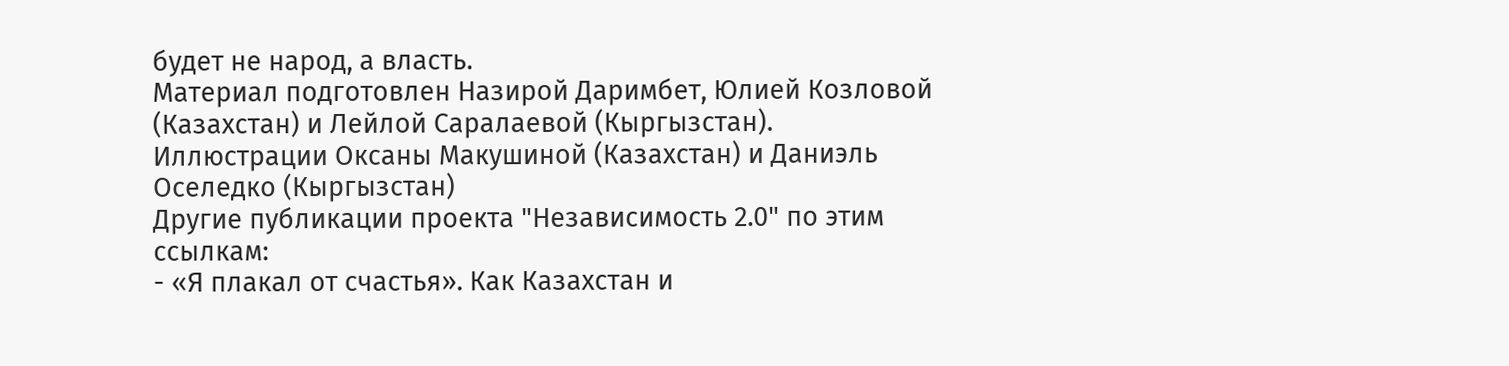будет не народ, а власть.
Материал подготовлен Назирой Даримбет, Юлией Козловой (Казахстан) и Лейлой Саралаевой (Кыргызстан).
Иллюстрации Оксаны Макушиной (Казахстан) и Даниэль Оселедко (Кыргызстан)
Другие публикации проекта "Независимость 2.0" по этим ссылкам:
- «Я плакал от счастья». Как Казахстан и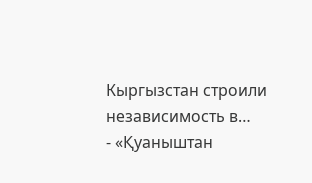Кыргызстан строили независимость в…
- «Қуаныштан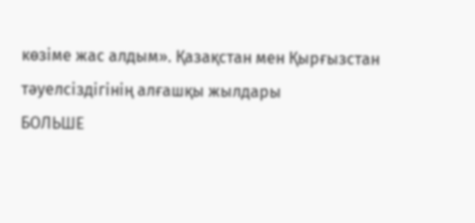көзіме жас алдым». Қазақстан мен Қырғызстан тәуелсіздігінің алғашқы жылдары
БОЛЬШЕ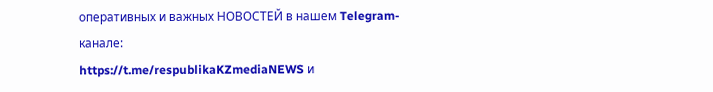оперативных и важных НОВОСТЕЙ в нашем Telegram-канале:
https://t.me/respublikaKZmediaNEWS и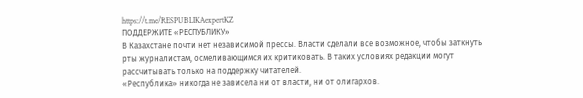https://t.me/RESPUBLIKAexpertKZ
ПОДДЕРЖИТЕ «РЕСПУБЛИКУ»
В Казахстане почти нет независимой прессы. Власти сделали все возможное, чтобы заткнуть рты журналистам, осмеливающимся их критиковать. В таких условиях редакции могут рассчитывать только на поддержку читателей.
«Республика» никогда не зависела ни от власти, ни от олигархов.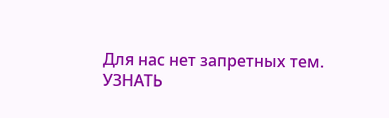Для нас нет запретных тем. УЗНАТЬ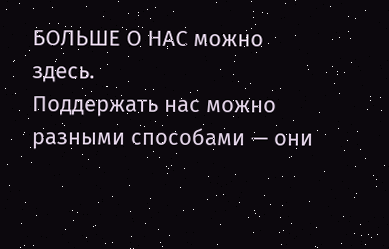БОЛЬШЕ О НАС можно здесь.
Поддержать нас можно разными способами — они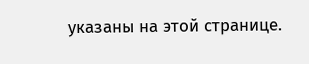указаны на этой странице.